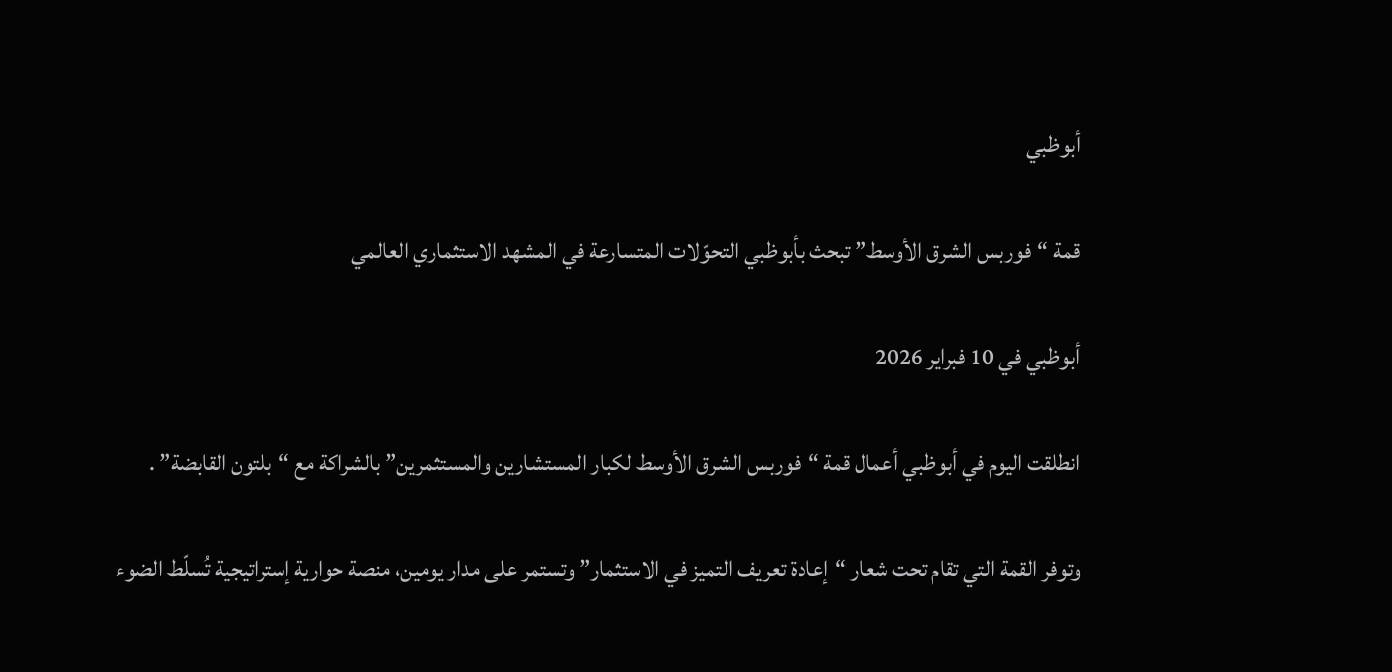أبوظبي

قمة “فوربس الشرق الأوسط” تبحث بأبوظبي التحوّلات المتسارعة في المشهد الاستثماري العالمي

أبوظبي في 10 فبراير 2026

انطلقت اليوم في أبوظبي أعمال قمة “فوربس الشرق الأوسط لكبار المستشارين والمستثمرين” بالشراكة مع “بلتون القابضة” .

وتوفر القمة التي تقام تحت شعار “إعادة تعريف التميز في الاستثمار” وتستمر على مدار يومين، منصة حوارية إستراتيجية تُسلّط الضوء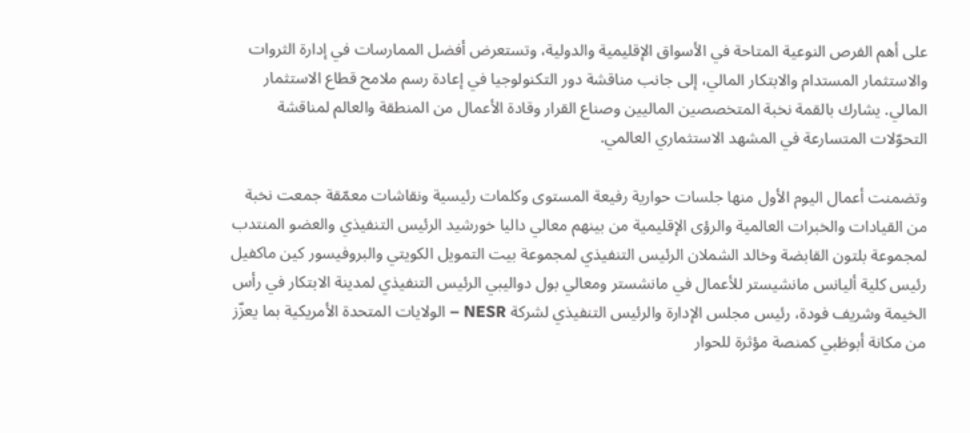على أهم الفرص النوعية المتاحة في الأسواق الإقليمية والدولية، وتستعرض أفضل الممارسات في إدارة الثروات والاستثمار المستدام والابتكار المالي، إلى جانب مناقشة دور التكنولوجيا في إعادة رسم ملامح قطاع الاستثمار المالي. يشارك بالقمة نخبة المتخصصين الماليين وصناع القرار وقادة الأعمال من المنطقة والعالم لمناقشة التحوّلات المتسارعة في المشهد الاستثماري العالمي.

وتضمنت أعمال اليوم الأول منها جلسات حوارية رفيعة المستوى وكلمات رئيسية ونقاشات معمّقة جمعت نخبة من القيادات والخبرات العالمية والرؤى الإقليمية من بينهم معالي داليا خورشيد الرئيس التنفيذي والعضو المنتدب لمجموعة بلتون القابضة وخالد الشملان الرئيس التنفيذي لمجموعة بيت التمويل الكويتي والبروفيسور كين ماكفيل رئيس كلية أليانس مانشيستر للأعمال في مانشستر ومعالي بول دواليبي الرئيس التنفيذي لمدينة الابتكار في رأس الخيمة وشريف فودة، رئيس مجلس الإدارة والرئيس التنفيذي لشركة NESR – الولايات المتحدة الأمريكية بما يعزّز من مكانة أبوظبي كمنصة مؤثرة للحوار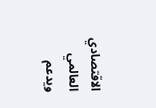الاقتصادي العالمي ويدعم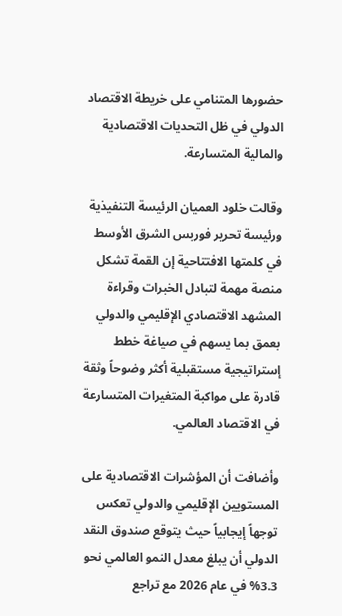حضورها المتنامي على خريطة الاقتصاد الدولي في ظل التحديات الاقتصادية والمالية المتسارعة.

وقالت خلود العميان الرئيسة التنفيذية ورئيسة تحرير فوربس الشرق الأوسط في كلمتها الافتتاحية إن القمة تشكل منصة مهمة لتبادل الخبرات وقراءة المشهد الاقتصادي الإقليمي والدولي بعمق بما يسهم في صياغة خطط إستراتيجية مستقبلية أكثر وضوحاً وثقة قادرة على مواكبة المتغيرات المتسارعة في الاقتصاد العالمي.

وأضافت أن المؤشرات الاقتصادية على المستويين الإقليمي والدولي تعكس توجهاً إيجابياً حيث يتوقع صندوق النقد الدولي أن يبلغ معدل النمو العالمي نحو 3.3% في عام 2026 مع تراجع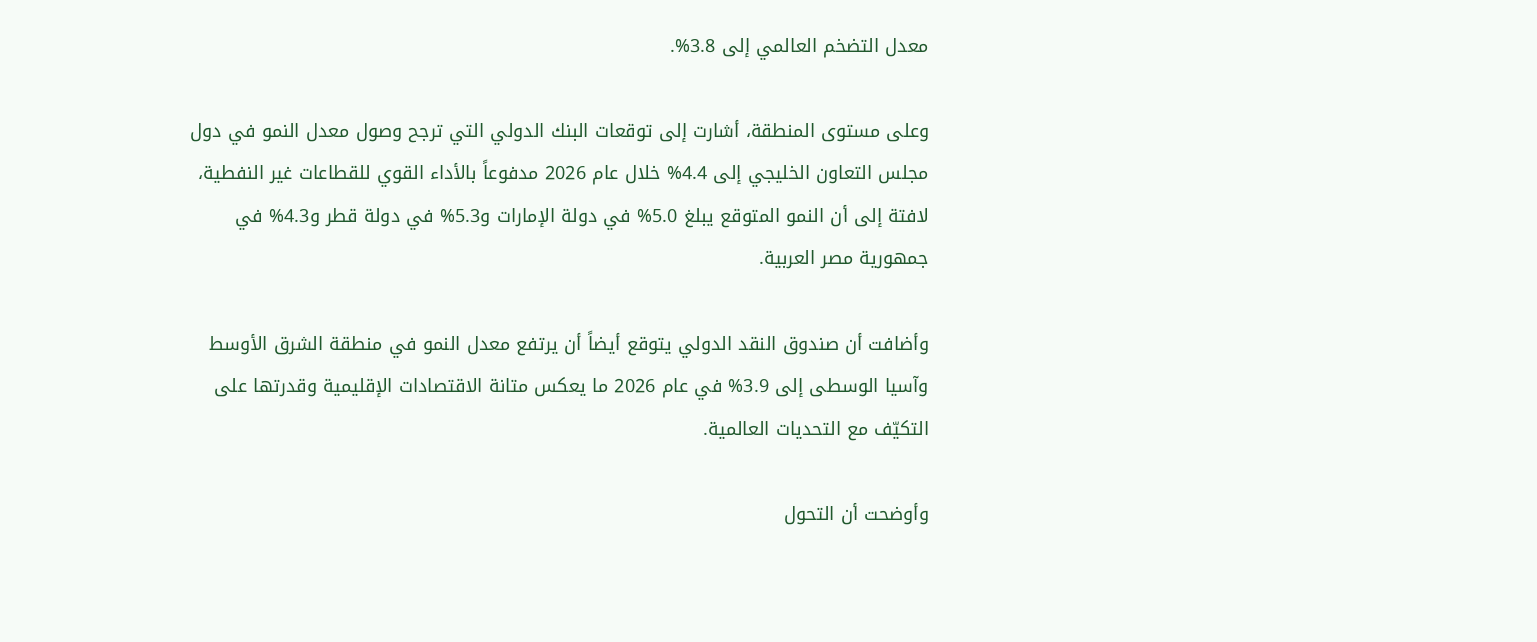معدل التضخم العالمي إلى 3.8%.

وعلى مستوى المنطقة، أشارت إلى توقعات البنك الدولي التي ترجح وصول معدل النمو في دول مجلس التعاون الخليجي إلى 4.4% خلال عام 2026 مدفوعاً بالأداء القوي للقطاعات غير النفطية، لافتة إلى أن النمو المتوقع يبلغ 5.0% في دولة الإمارات و5.3% في دولة قطر و4.3% في جمهورية مصر العربية.

وأضافت أن صندوق النقد الدولي يتوقع أيضاً أن يرتفع معدل النمو في منطقة الشرق الأوسط وآسيا الوسطى إلى 3.9% في عام 2026 ما يعكس متانة الاقتصادات الإقليمية وقدرتها على التكيّف مع التحديات العالمية.

وأوضحت أن التحول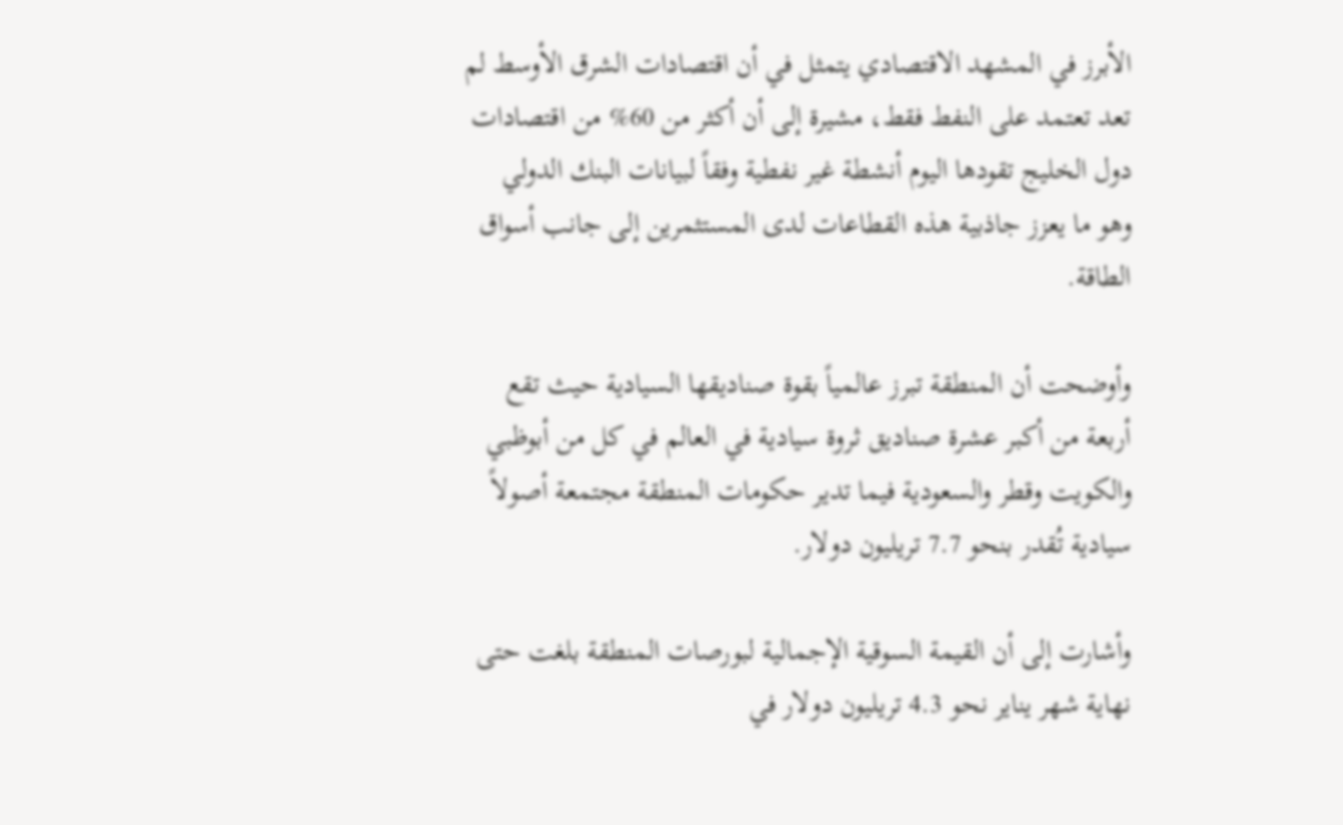الأبرز في المشهد الاقتصادي يتمثل في أن اقتصادات الشرق الأوسط لم تعد تعتمد على النفط فقط، مشيرة إلى أن أكثر من 60% من اقتصادات دول الخليج تقودها اليوم أنشطة غير نفطية وفقاً لبيانات البنك الدولي وهو ما يعزز جاذبية هذه القطاعات لدى المستثمرين إلى جانب أسواق الطاقة.

وأوضحت أن المنطقة تبرز عالمياً بقوة صناديقها السيادية حيث تقع أربعة من أكبر عشرة صناديق ثروة سيادية في العالم في كل من أبوظبي والكويت وقطر والسعودية فيما تدير حكومات المنطقة مجتمعة أصولاً سيادية تُقدر بنحو 7.7 تريليون دولار.

وأشارت إلى أن القيمة السوقية الإجمالية لبورصات المنطقة بلغت حتى نهاية شهر يناير نحو 4.3 تريليون دولار في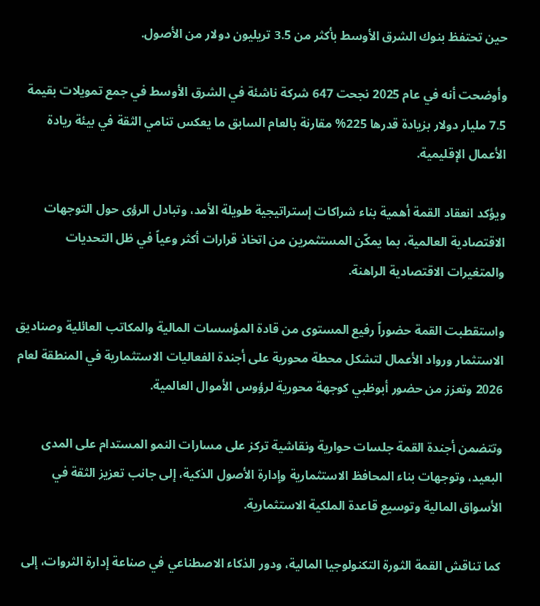حين تحتفظ بنوك الشرق الأوسط بأكثر من 3.5 تريليون دولار من الأصول.

وأوضحت أنه في عام 2025 نجحت 647 شركة ناشئة في الشرق الأوسط في جمع تمويلات بقيمة 7.5 مليار دولار بزيادة قدرها 225% مقارنة بالعام السابق ما يعكس تنامي الثقة في بيئة ريادة الأعمال الإقليمية.

ويؤكد انعقاد القمة أهمية بناء شراكات إستراتيجية طويلة الأمد، وتبادل الرؤى حول التوجهات الاقتصادية العالمية، بما يمكّن المستثمرين من اتخاذ قرارات أكثر وعياً في ظل التحديات والمتغيرات الاقتصادية الراهنة.

واستقطبت القمة حضوراً رفيع المستوى من قادة المؤسسات المالية والمكاتب العائلية وصناديق الاستثمار ورواد الأعمال لتشكل محطة محورية على أجندة الفعاليات الاستثمارية في المنطقة لعام 2026 وتعزز من حضور أبوظبي كوجهة محورية لرؤوس الأموال العالمية.

وتتضمن أجندة القمة جلسات حوارية ونقاشية تركز على مسارات النمو المستدام على المدى البعيد، وتوجهات بناء المحافظ الاستثمارية وإدارة الأصول الذكية، إلى جانب تعزيز الثقة في الأسواق المالية وتوسيع قاعدة الملكية الاستثمارية.

كما تناقش القمة الثورة التكنولوجيا المالية، ودور الذكاء الاصطناعي في صناعة إدارة الثروات، إلى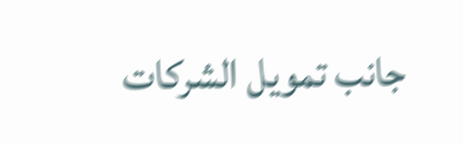جانب تمويل الشركات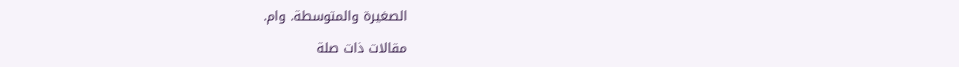الصغيرة والمتوسطة. وام.

مقالات ذات صلة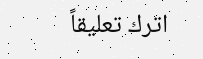اترك تعليقاً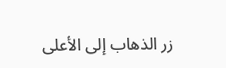زر الذهاب إلى الأعلى